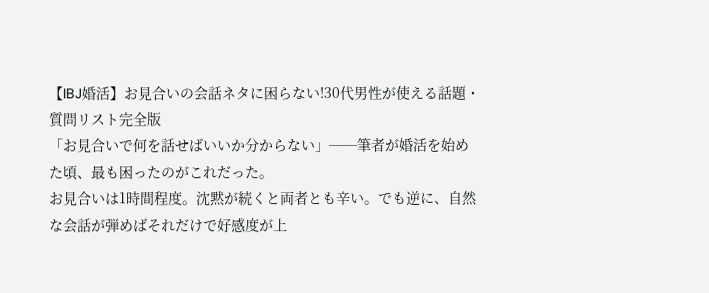【IBJ婚活】お見合いの会話ネタに困らない!30代男性が使える話題・質問リスト完全版
「お見合いで何を話せばいいか分からない」──筆者が婚活を始めた頃、最も困ったのがこれだった。
お見合いは1時間程度。沈黙が続くと両者とも辛い。でも逆に、自然な会話が弾めばそれだけで好感度が上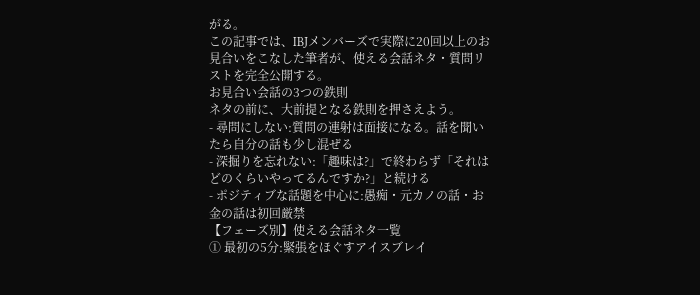がる。
この記事では、IBJメンバーズで実際に20回以上のお見合いをこなした筆者が、使える会話ネタ・質問リストを完全公開する。
お見合い会話の3つの鉄則
ネタの前に、大前提となる鉄則を押さえよう。
- 尋問にしない:質問の連射は面接になる。話を聞いたら自分の話も少し混ぜる
- 深掘りを忘れない:「趣味は?」で終わらず「それはどのくらいやってるんですか?」と続ける
- ポジティブな話題を中心に:愚痴・元カノの話・お金の話は初回厳禁
【フェーズ別】使える会話ネタ一覧
① 最初の5分:緊張をほぐすアイスブレイ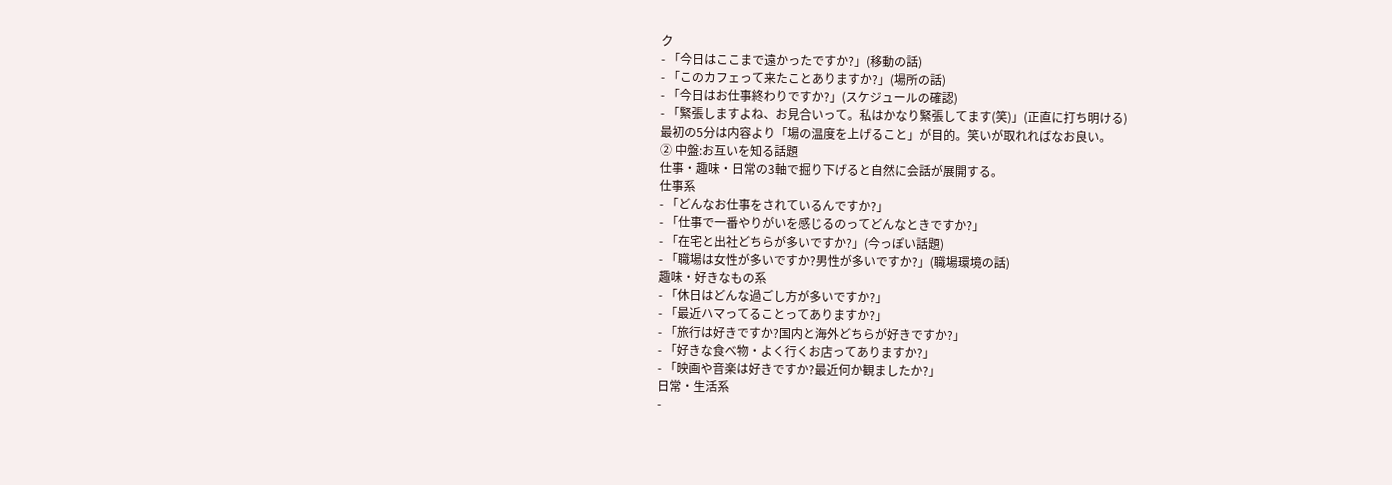ク
- 「今日はここまで遠かったですか?」(移動の話)
- 「このカフェって来たことありますか?」(場所の話)
- 「今日はお仕事終わりですか?」(スケジュールの確認)
- 「緊張しますよね、お見合いって。私はかなり緊張してます(笑)」(正直に打ち明ける)
最初の5分は内容より「場の温度を上げること」が目的。笑いが取れればなお良い。
② 中盤:お互いを知る話題
仕事・趣味・日常の3軸で掘り下げると自然に会話が展開する。
仕事系
- 「どんなお仕事をされているんですか?」
- 「仕事で一番やりがいを感じるのってどんなときですか?」
- 「在宅と出社どちらが多いですか?」(今っぽい話題)
- 「職場は女性が多いですか?男性が多いですか?」(職場環境の話)
趣味・好きなもの系
- 「休日はどんな過ごし方が多いですか?」
- 「最近ハマってることってありますか?」
- 「旅行は好きですか?国内と海外どちらが好きですか?」
- 「好きな食べ物・よく行くお店ってありますか?」
- 「映画や音楽は好きですか?最近何か観ましたか?」
日常・生活系
-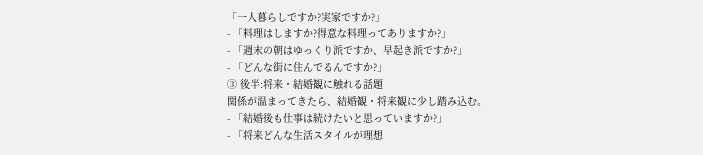「一人暮らしですか?実家ですか?」
- 「料理はしますか?得意な料理ってありますか?」
- 「週末の朝はゆっくり派ですか、早起き派ですか?」
- 「どんな街に住んでるんですか?」
③ 後半:将来・結婚観に触れる話題
関係が温まってきたら、結婚観・将来観に少し踏み込む。
- 「結婚後も仕事は続けたいと思っていますか?」
- 「将来どんな生活スタイルが理想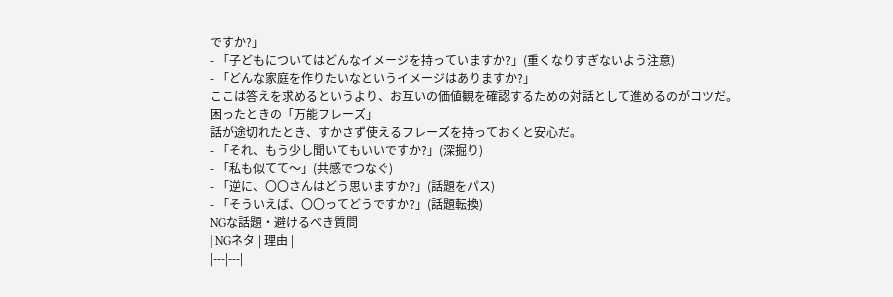ですか?」
- 「子どもについてはどんなイメージを持っていますか?」(重くなりすぎないよう注意)
- 「どんな家庭を作りたいなというイメージはありますか?」
ここは答えを求めるというより、お互いの価値観を確認するための対話として進めるのがコツだ。
困ったときの「万能フレーズ」
話が途切れたとき、すかさず使えるフレーズを持っておくと安心だ。
- 「それ、もう少し聞いてもいいですか?」(深掘り)
- 「私も似てて〜」(共感でつなぐ)
- 「逆に、〇〇さんはどう思いますか?」(話題をパス)
- 「そういえば、〇〇ってどうですか?」(話題転換)
NGな話題・避けるべき質問
| NGネタ | 理由 |
|---|---|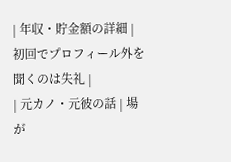| 年収・貯金額の詳細 | 初回でプロフィール外を聞くのは失礼 |
| 元カノ・元彼の話 | 場が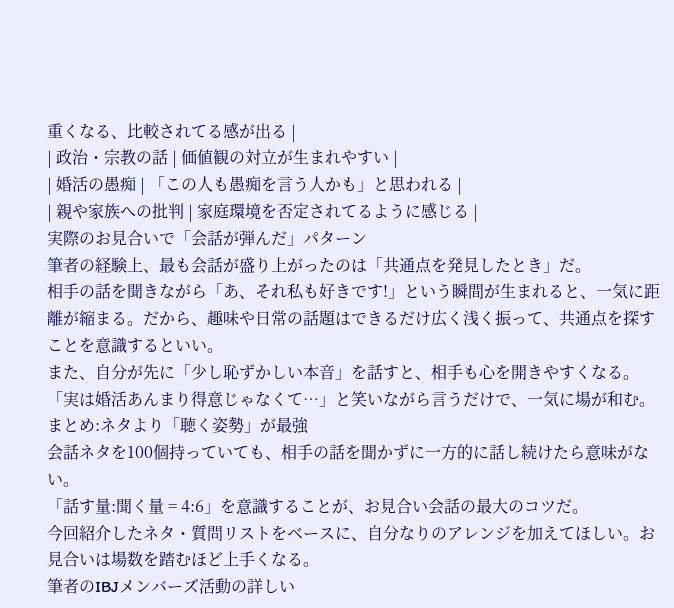重くなる、比較されてる感が出る |
| 政治・宗教の話 | 価値観の対立が生まれやすい |
| 婚活の愚痴 | 「この人も愚痴を言う人かも」と思われる |
| 親や家族への批判 | 家庭環境を否定されてるように感じる |
実際のお見合いで「会話が弾んだ」パターン
筆者の経験上、最も会話が盛り上がったのは「共通点を発見したとき」だ。
相手の話を聞きながら「あ、それ私も好きです!」という瞬間が生まれると、一気に距離が縮まる。だから、趣味や日常の話題はできるだけ広く浅く振って、共通点を探すことを意識するといい。
また、自分が先に「少し恥ずかしい本音」を話すと、相手も心を開きやすくなる。「実は婚活あんまり得意じゃなくて…」と笑いながら言うだけで、一気に場が和む。
まとめ:ネタより「聴く姿勢」が最強
会話ネタを100個持っていても、相手の話を聞かずに一方的に話し続けたら意味がない。
「話す量:聞く量 = 4:6」を意識することが、お見合い会話の最大のコツだ。
今回紹介したネタ・質問リストをベースに、自分なりのアレンジを加えてほしい。お見合いは場数を踏むほど上手くなる。
筆者のIBJメンバーズ活動の詳しい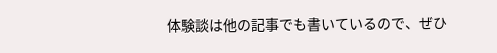体験談は他の記事でも書いているので、ぜひ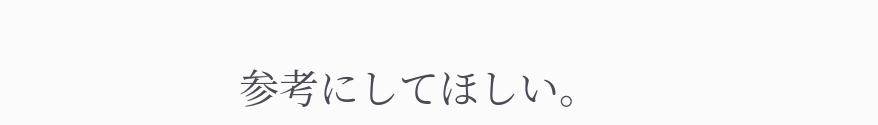参考にしてほしい。